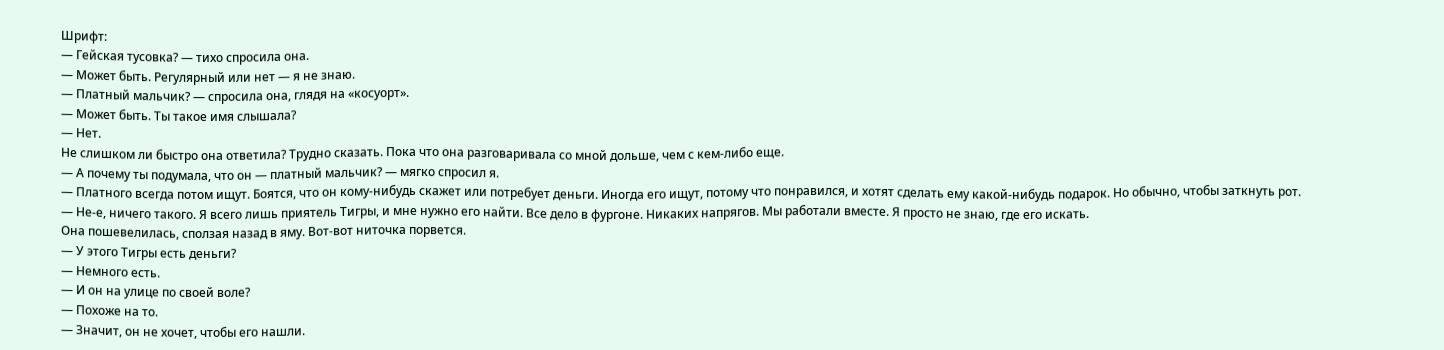Шрифт:
— Гейская тусовка? — тихо спросила она.
— Может быть. Регулярный или нет — я не знаю.
— Платный мальчик? — спросила она, глядя на «косуорт».
— Может быть. Ты такое имя слышала?
— Нет.
Не слишком ли быстро она ответила? Трудно сказать. Пока что она разговаривала со мной дольше, чем с кем-либо еще.
— А почему ты подумала, что он — платный мальчик? — мягко спросил я.
— Платного всегда потом ищут. Боятся, что он кому-нибудь скажет или потребует деньги. Иногда его ищут, потому что понравился, и хотят сделать ему какой-нибудь подарок. Но обычно, чтобы заткнуть рот.
— Не-е, ничего такого. Я всего лишь приятель Тигры, и мне нужно его найти. Все дело в фургоне. Никаких напрягов. Мы работали вместе. Я просто не знаю, где его искать.
Она пошевелилась, сползая назад в яму. Вот-вот ниточка порвется.
— У этого Тигры есть деньги?
— Немного есть.
— И он на улице по своей воле?
— Похоже на то.
— Значит, он не хочет, чтобы его нашли.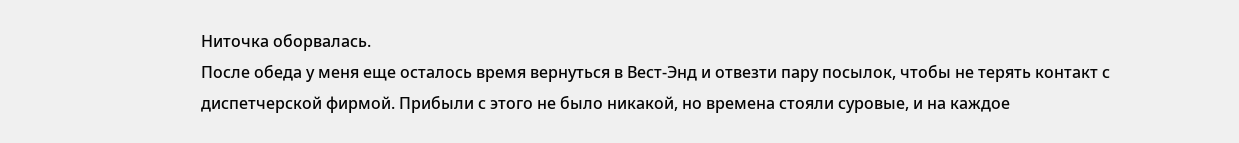Ниточка оборвалась.
После обеда у меня еще осталось время вернуться в Вест-Энд и отвезти пару посылок, чтобы не терять контакт с диспетчерской фирмой. Прибыли с этого не было никакой, но времена стояли суровые, и на каждое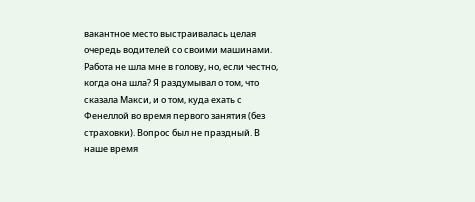вакантное место выстраивалась целая очередь водителей со своими машинами.
Работа не шла мне в голову, но, если честно, когда она шла? Я раздумывал о том, что сказала Макси, и о том, куда ехать с Фенеллой во время первого занятия (без страховки). Вопрос был не праздный. В наше время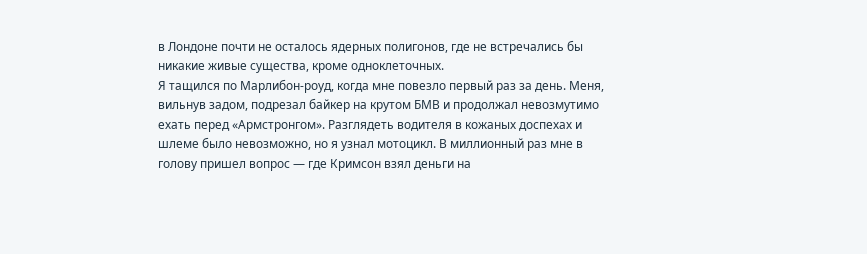в Лондоне почти не осталось ядерных полигонов, где не встречались бы никакие живые существа, кроме одноклеточных.
Я тащился по Марлибон-роуд, когда мне повезло первый раз за день. Меня, вильнув задом, подрезал байкер на крутом БМВ и продолжал невозмутимо ехать перед «Армстронгом». Разглядеть водителя в кожаных доспехах и шлеме было невозможно, но я узнал мотоцикл. В миллионный раз мне в голову пришел вопрос — где Кримсон взял деньги на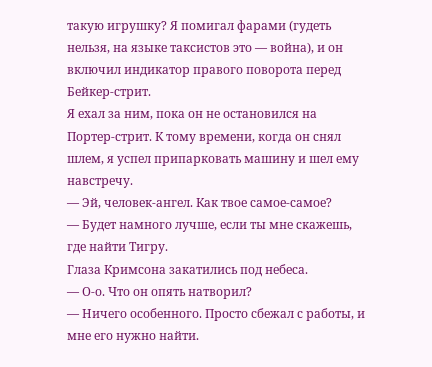такую игрушку? Я помигал фарами (гудеть нельзя, на языке таксистов это — война), и он включил индикатор правого поворота перед Бейкер-стрит.
Я ехал за ним, пока он не остановился на Портер-стрит. К тому времени, когда он снял шлем, я успел припарковать машину и шел ему навстречу.
— Эй, человек-ангел. Как твое самое-самое?
— Будет намного лучше, если ты мне скажешь, где найти Тигру.
Глаза Кримсона закатились под небеса.
— О-о. Что он опять натворил?
— Ничего особенного. Просто сбежал с работы, и мне его нужно найти.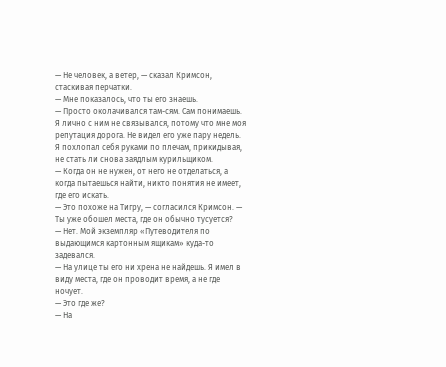— Не человек, а ветер, — сказал Кримсон, стаскивая перчатки.
— Мне показалось, что ты его знаешь.
— Просто околачивался там-сям. Сам понимаешь. Я лично с ним не связывался, потому что мне моя репутация дорога. Не видел его уже пару недель.
Я похлопал себя руками по плечам, прикидывая, не стать ли снова заядлым курильщиком.
— Когда он не нужен, от него не отделаться, а когда пытаешься найти, никто понятия не имеет, где его искать.
— Это похоже на Тигру, — согласился Кримсон. — Ты уже обошел места, где он обычно тусуется?
— Нет. Мой экземпляр «Путеводителя по выдающимся картонным ящикам» куда-то задевался.
— На улице ты его ни хрена не найдешь. Я имел в виду места, где он проводит время, а не где ночует.
— Это где же?
— На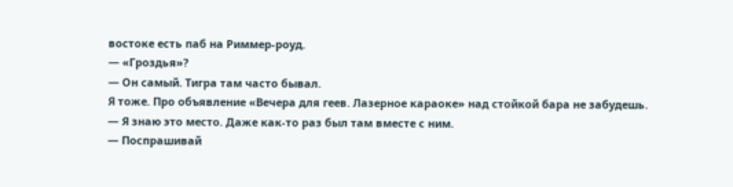востоке есть паб на Риммер-роуд.
— «Гроздья»?
— Он самый. Тигра там часто бывал.
Я тоже. Про объявление «Вечера для геев. Лазерное караоке» над стойкой бара не забудешь.
— Я знаю это место. Даже как-то раз был там вместе с ним.
— Поспрашивай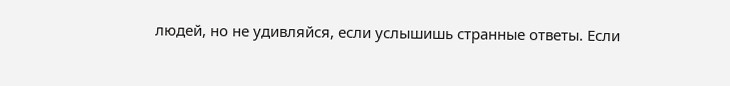людей, но не удивляйся, если услышишь странные ответы. Если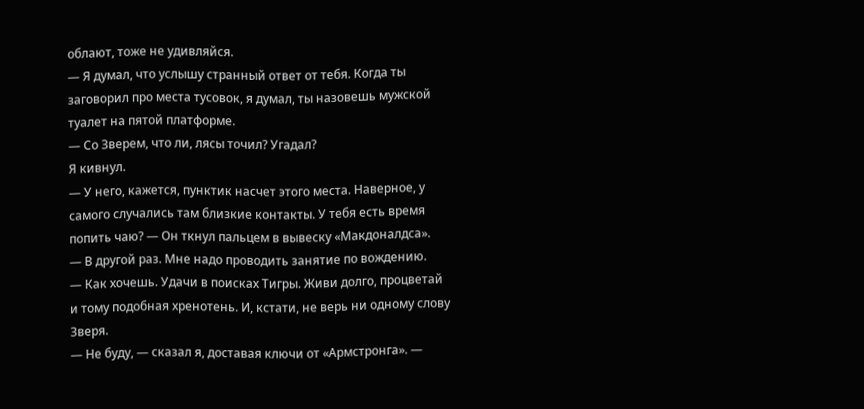облают, тоже не удивляйся.
— Я думал, что услышу странный ответ от тебя. Когда ты заговорил про места тусовок, я думал, ты назовешь мужской туалет на пятой платформе.
— Со Зверем, что ли, лясы точил? Угадал?
Я кивнул.
— У него, кажется, пунктик насчет этого места. Наверное, у самого случались там близкие контакты. У тебя есть время попить чаю? — Он ткнул пальцем в вывеску «Макдоналдса».
— В другой раз. Мне надо проводить занятие по вождению.
— Как хочешь. Удачи в поисках Тигры. Живи долго, процветай и тому подобная хренотень. И, кстати, не верь ни одному слову Зверя.
— Не буду, — сказал я, доставая ключи от «Армстронга». —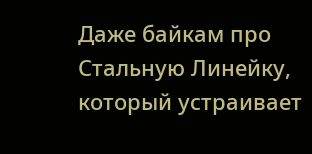Даже байкам про Стальную Линейку, который устраивает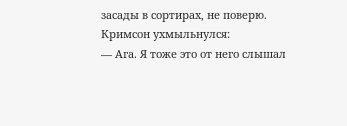засады в сортирах, не поверю.
Кримсон ухмыльнулся:
— Ага. Я тоже это от него слышал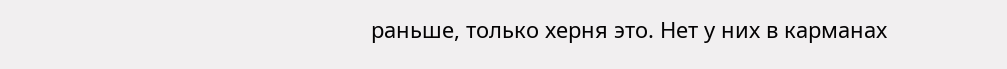раньше, только херня это. Нет у них в карманах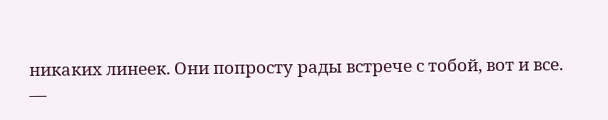никаких линеек. Они попросту рады встрече с тобой, вот и все.
—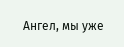Ангел, мы уже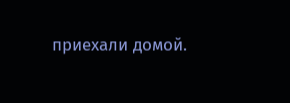приехали домой.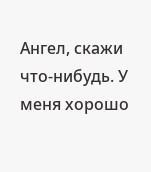Ангел, скажи что-нибудь. У меня хорошо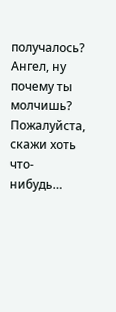получалось? Ангел, ну почему ты молчишь? Пожалуйста, скажи хоть что-нибудь…